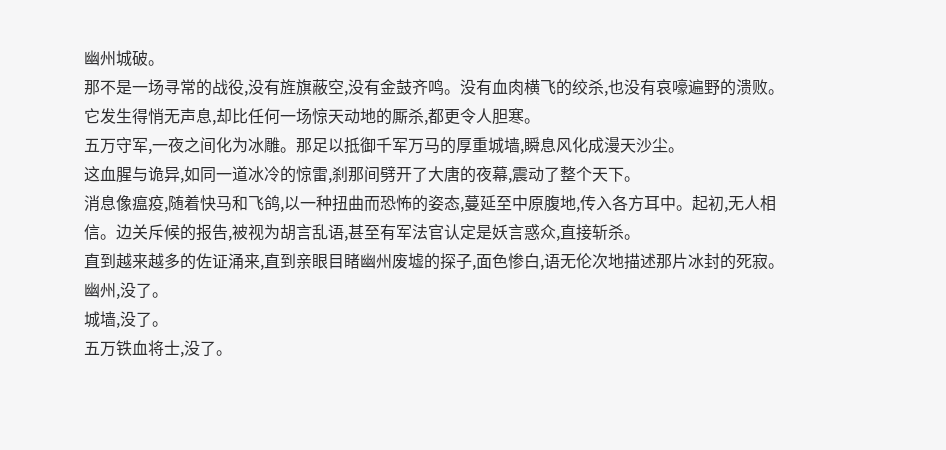幽州城破。
那不是一场寻常的战役,没有旌旗蔽空,没有金鼓齐鸣。没有血肉横飞的绞杀,也没有哀嚎遍野的溃败。它发生得悄无声息,却比任何一场惊天动地的厮杀,都更令人胆寒。
五万守军,一夜之间化为冰雕。那足以抵御千军万马的厚重城墙,瞬息风化成漫天沙尘。
这血腥与诡异,如同一道冰冷的惊雷,刹那间劈开了大唐的夜幕,震动了整个天下。
消息像瘟疫,随着快马和飞鸽,以一种扭曲而恐怖的姿态,蔓延至中原腹地,传入各方耳中。起初,无人相信。边关斥候的报告,被视为胡言乱语,甚至有军法官认定是妖言惑众,直接斩杀。
直到越来越多的佐证涌来,直到亲眼目睹幽州废墟的探子,面色惨白,语无伦次地描述那片冰封的死寂。
幽州,没了。
城墙,没了。
五万铁血将士,没了。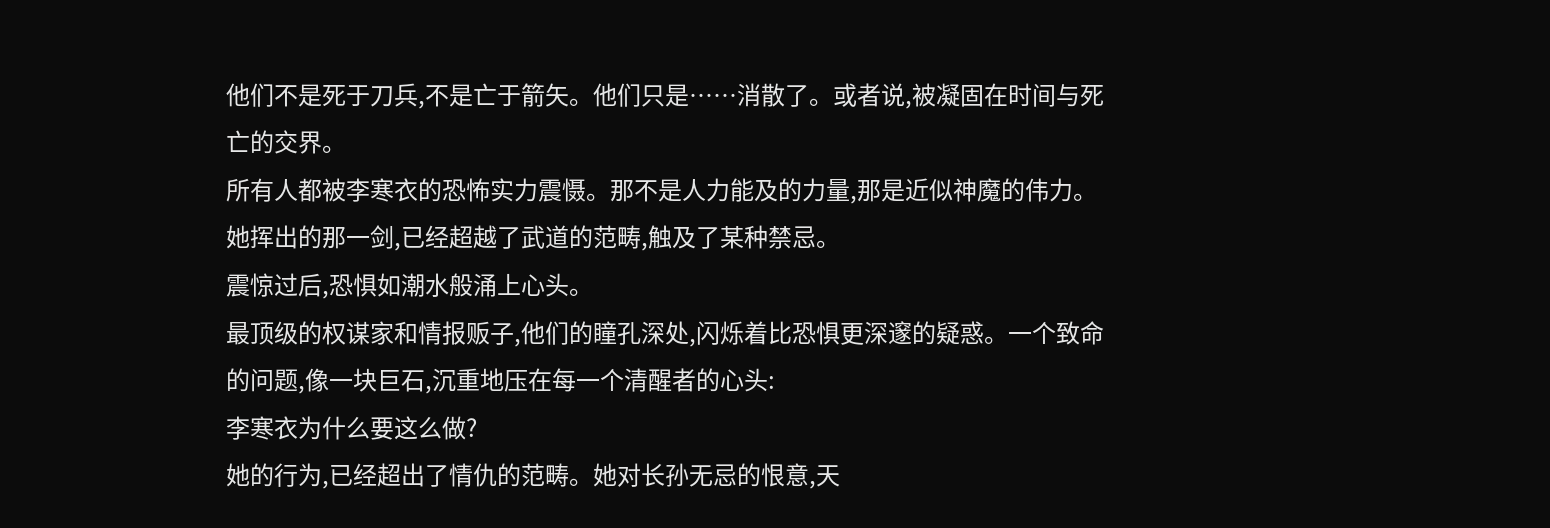他们不是死于刀兵,不是亡于箭矢。他们只是……消散了。或者说,被凝固在时间与死亡的交界。
所有人都被李寒衣的恐怖实力震慑。那不是人力能及的力量,那是近似神魔的伟力。她挥出的那一剑,已经超越了武道的范畴,触及了某种禁忌。
震惊过后,恐惧如潮水般涌上心头。
最顶级的权谋家和情报贩子,他们的瞳孔深处,闪烁着比恐惧更深邃的疑惑。一个致命的问题,像一块巨石,沉重地压在每一个清醒者的心头:
李寒衣为什么要这么做?
她的行为,已经超出了情仇的范畴。她对长孙无忌的恨意,天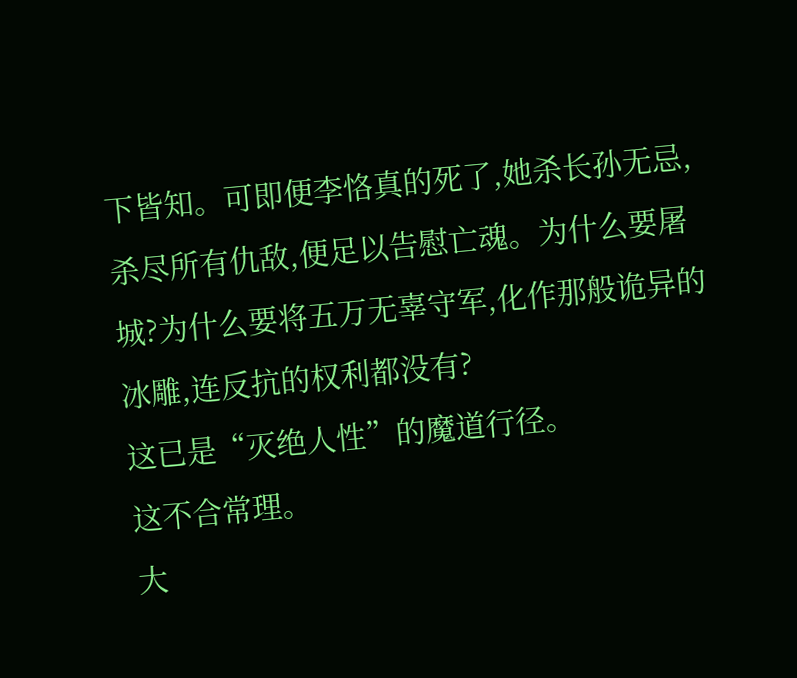下皆知。可即便李恪真的死了,她杀长孙无忌,杀尽所有仇敌,便足以告慰亡魂。为什么要屠城?为什么要将五万无辜守军,化作那般诡异的冰雕,连反抗的权利都没有?
这已是“灭绝人性”的魔道行径。
这不合常理。
大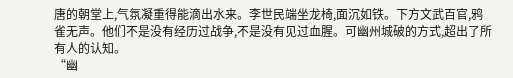唐的朝堂上,气氛凝重得能滴出水来。李世民端坐龙椅,面沉如铁。下方文武百官,鸦雀无声。他们不是没有经历过战争,不是没有见过血腥。可幽州城破的方式,超出了所有人的认知。
“幽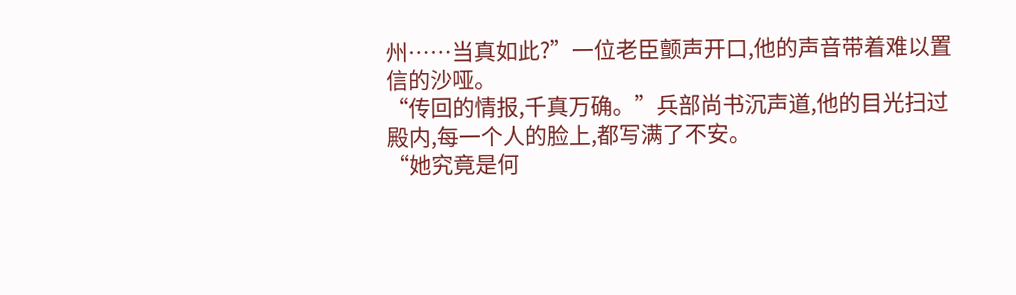州……当真如此?”一位老臣颤声开口,他的声音带着难以置信的沙哑。
“传回的情报,千真万确。”兵部尚书沉声道,他的目光扫过殿内,每一个人的脸上,都写满了不安。
“她究竟是何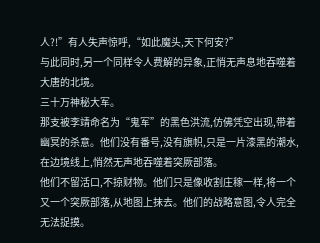人?!”有人失声惊呼,“如此魔头,天下何安?”
与此同时,另一个同样令人费解的异象,正悄无声息地吞噬着大唐的北境。
三十万神秘大军。
那支被李靖命名为“鬼军”的黑色洪流,仿佛凭空出现,带着幽冥的杀意。他们没有番号,没有旗帜,只是一片漆黑的潮水,在边境线上,悄然无声地吞噬着突厥部落。
他们不留活口,不掠财物。他们只是像收割庄稼一样,将一个又一个突厥部落,从地图上抹去。他们的战略意图,令人完全无法捉摸。